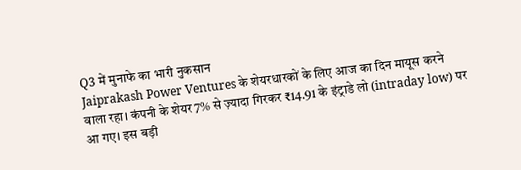Q3 में मुनाफे का भारी नुकसान
Jaiprakash Power Ventures के शेयरधारकों के लिए आज का दिन मायूस करने वाला रहा। कंपनी के शेयर 7% से ज़्यादा गिरकर ₹14.91 के इंट्राडे लो (intraday low) पर आ गए। इस बड़ी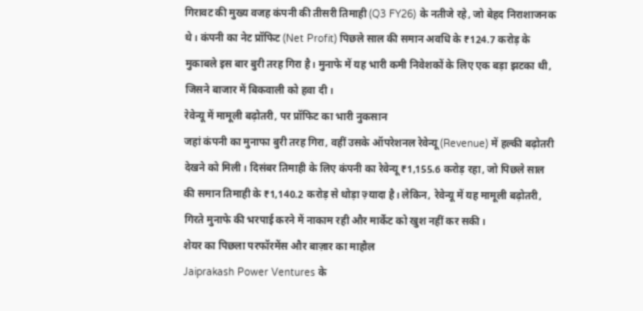गिरावट की मुख्य वजह कंपनी की तीसरी तिमाही (Q3 FY26) के नतीजे रहे, जो बेहद निराशाजनक थे। कंपनी का नेट प्रॉफिट (Net Profit) पिछले साल की समान अवधि के ₹124.7 करोड़ के मुकाबले इस बार बुरी तरह गिरा है। मुनाफे में यह भारी कमी निवेशकों के लिए एक बड़ा झटका थी, जिसने बाजार में बिकवाली को हवा दी।
रेवेन्यू में मामूली बढ़ोतरी, पर प्रॉफिट का भारी नुकसान
जहां कंपनी का मुनाफा बुरी तरह गिरा, वहीं उसके ऑपरेशनल रेवेन्यू (Revenue) में हल्की बढ़ोतरी देखने को मिली। दिसंबर तिमाही के लिए कंपनी का रेवेन्यू ₹1,155.6 करोड़ रहा, जो पिछले साल की समान तिमाही के ₹1,140.2 करोड़ से थोड़ा ज़्यादा है। लेकिन, रेवेन्यू में यह मामूली बढ़ोतरी, गिरते मुनाफे की भरपाई करने में नाकाम रही और मार्केट को खुश नहीं कर सकी।
शेयर का पिछला परफॉरमेंस और बाज़ार का माहौल
Jaiprakash Power Ventures के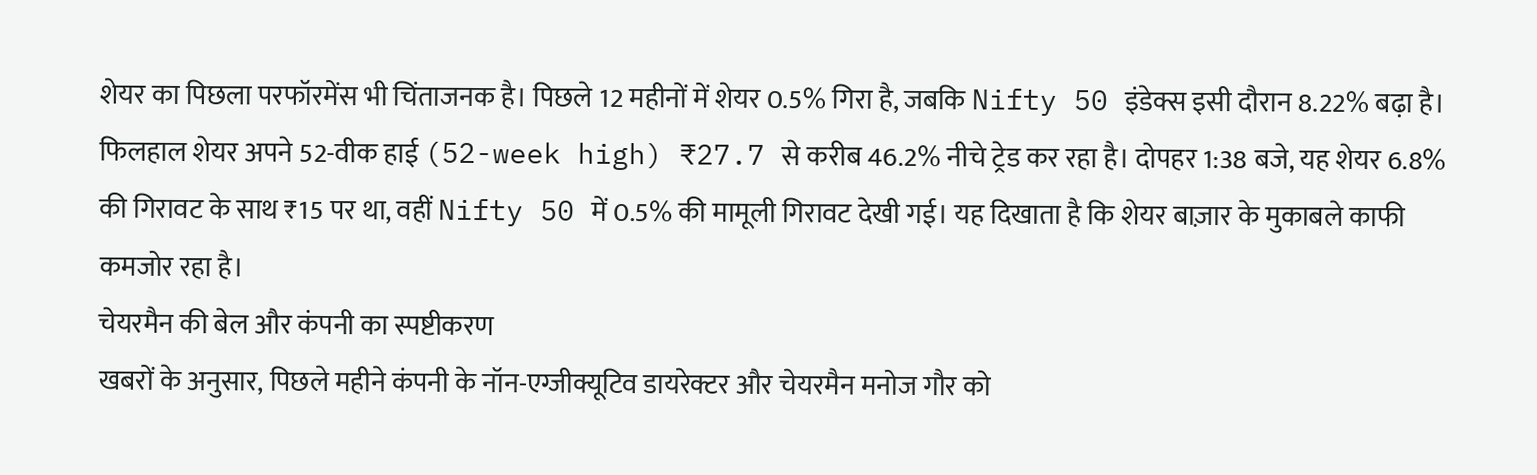शेयर का पिछला परफॉरमेंस भी चिंताजनक है। पिछले 12 महीनों में शेयर 0.5% गिरा है, जबकि Nifty 50 इंडेक्स इसी दौरान 8.22% बढ़ा है। फिलहाल शेयर अपने 52-वीक हाई (52-week high) ₹27.7 से करीब 46.2% नीचे ट्रेड कर रहा है। दोपहर 1:38 बजे, यह शेयर 6.8% की गिरावट के साथ ₹15 पर था, वहीं Nifty 50 में 0.5% की मामूली गिरावट देखी गई। यह दिखाता है कि शेयर बाज़ार के मुकाबले काफी कमजोर रहा है।
चेयरमैन की बेल और कंपनी का स्पष्टीकरण
खबरों के अनुसार, पिछले महीने कंपनी के नॉन-एग्जीक्यूटिव डायरेक्टर और चेयरमैन मनोज गौर को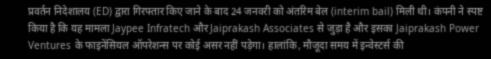प्रवर्तन निदेशालय (ED) द्वारा गिरफ्तार किए जाने के बाद 24 जनवरी को अंतरिम बेल (interim bail) मिली थी। कंपनी ने स्पष्ट किया है कि यह मामला Jaypee Infratech और Jaiprakash Associates से जुड़ा है और इसका Jaiprakash Power Ventures के फाइनेंसियल ऑपरेशन्स पर कोई असर नहीं पड़ेगा। हालांकि, मौजूदा समय में इन्वेस्टर्स की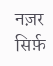नज़र सिर्फ़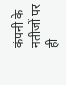कंपनी के नतीजों पर ही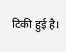टिकी हुई है।